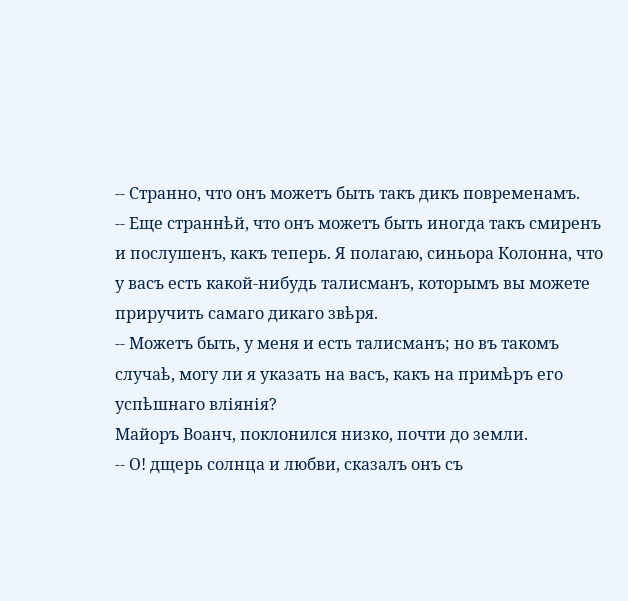-- Странно, что онъ можетъ быть такъ дикъ повременамъ.
-- Еще страннѣй, что онъ можетъ быть иногда такъ смиренъ и послушенъ, какъ теперь. Я полагаю, синьора Колонна, что у васъ есть какой-нибудь талисманъ, которымъ вы можете приручить самаго дикаго звѣря.
-- Можетъ быть, у меня и есть талисманъ; но въ такомъ случаѣ, могу ли я указать на васъ, какъ на примѣръ его успѣшнаго вліянія?
Майоръ Воанч, поклонился низко, почти до земли.
-- О! дщерь солнца и любви, сказалъ онъ съ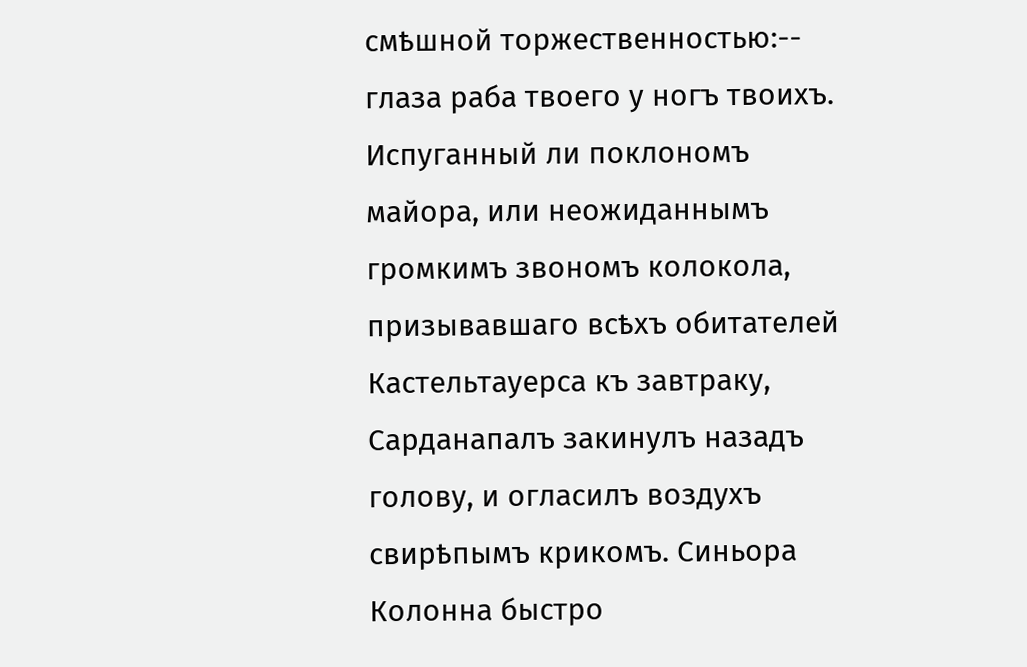смѣшной торжественностью:-- глаза раба твоего у ногъ твоихъ.
Испуганный ли поклономъ майора, или неожиданнымъ громкимъ звономъ колокола, призывавшаго всѣхъ обитателей Кастельтауерса къ завтраку, Сарданапалъ закинулъ назадъ голову, и огласилъ воздухъ свирѣпымъ крикомъ. Синьора Колонна быстро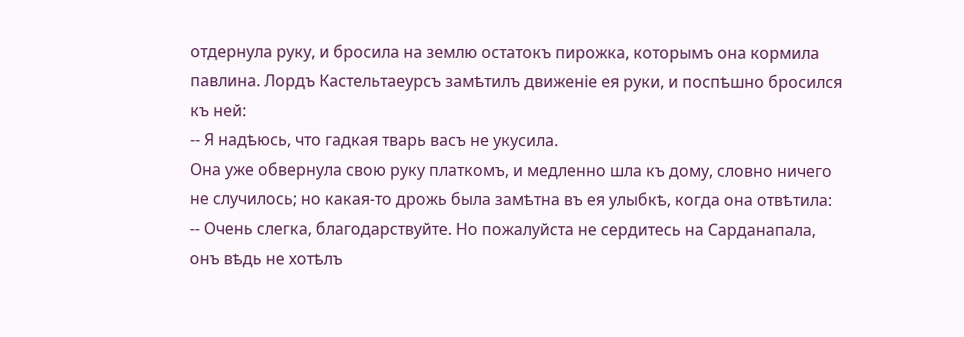отдернула руку, и бросила на землю остатокъ пирожка, которымъ она кормила павлина. Лордъ Кастельтаеурсъ замѣтилъ движеніе ея руки, и поспѣшно бросился къ ней:
-- Я надѣюсь, что гадкая тварь васъ не укусила.
Она уже обвернула свою руку платкомъ, и медленно шла къ дому, словно ничего не случилось; но какая-то дрожь была замѣтна въ ея улыбкѣ, когда она отвѣтила:
-- Очень слегка, благодарствуйте. Но пожалуйста не сердитесь на Сарданапала, онъ вѣдь не хотѣлъ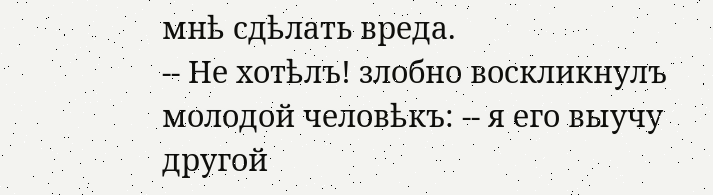мнѣ сдѣлать вреда.
-- Не хотѣлъ! злобно воскликнулъ молодой человѣкъ: -- я его выучу другой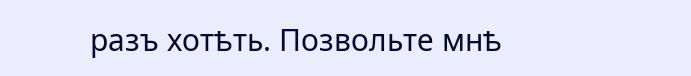разъ хотѣть. Позвольте мнѣ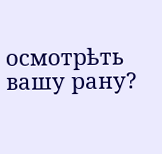осмотрѣть вашу рану?